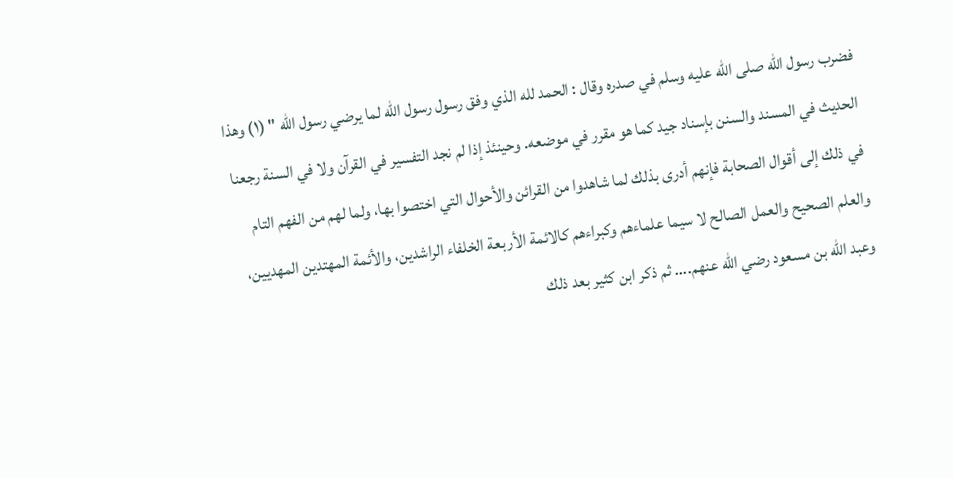فضرب رسول الله صلى الله عليه وسلم في صدره وقال : الحمد لله الذي وفق رسول رسول الله لما يرضي رسول الله " (١) وهذا الحديث في المسند والسنن بإسناد جيد كما هو مقرر في موضعه. وحينئذ إذا لم نجد التفسير في القرآن ولا في السنة رجعنا في ذلك إلى أقوال الصحابة فإنهم أدرى بذلك لما شاهدوا من القرائن والأحوال التي اختصوا بها، ولما لهم من الفهم التام والعلم الصحيح والعمل الصالح لا سيما علماءهم وكبراءهم كالائمة الأربعة الخلفاء الراشدين، والأئمة المهتدين المهديين، وعبد الله بن مسعود رضي الله عنهم.... ثم ذكر ابن كثير بعد ذلك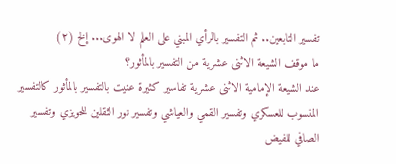تفسير التابعين.. ثم التفسير بالرأي المبني على العلم لا الهوى... إلخ (٢)
ما موقف الشيعة الاثنى عشرية من التفسير بالمأثور؟
عند الشيعة الإمامية الاثنى عشرية تفاسير كثيرة عنيت بالتفسير بالمأثور كالتفسير المنسوب للعسكري وتفسير القمي والعياشي وتفسير نور الثقلين للحويزي وتفسير الصافي للفيض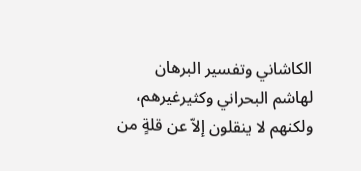الكاشاني وتفسير البرهان لهاشم البحراني وكثيرغيرهم، ولكنهم لا ينقلون إلاّ عن قلةٍ من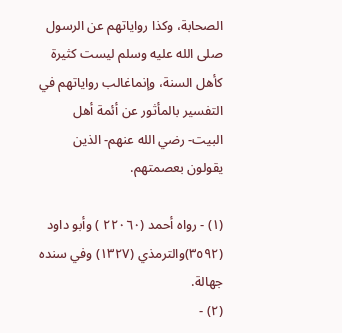الصحابة، وكذا رواياتهم عن الرسول صلى الله عليه وسلم ليست كثيرة كأهل السنة، وإنماغالب رواياتهم في التفسير بالمأثور عن أئمة أهل البيت- رضي الله عنهم- الذين يقولون بعصمتهم.

(١) - رواه أحمد (٢٢٠٦٠ ) وأبو داود (٣٥٩٢)والترمذي (١٣٢٧) وفي سنده جهالة.
(٢) -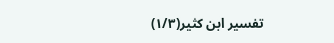تفسير ابن كثير(١/٣)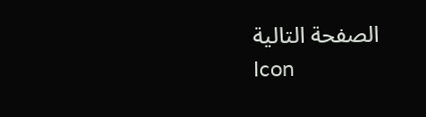الصفحة التالية
Icon